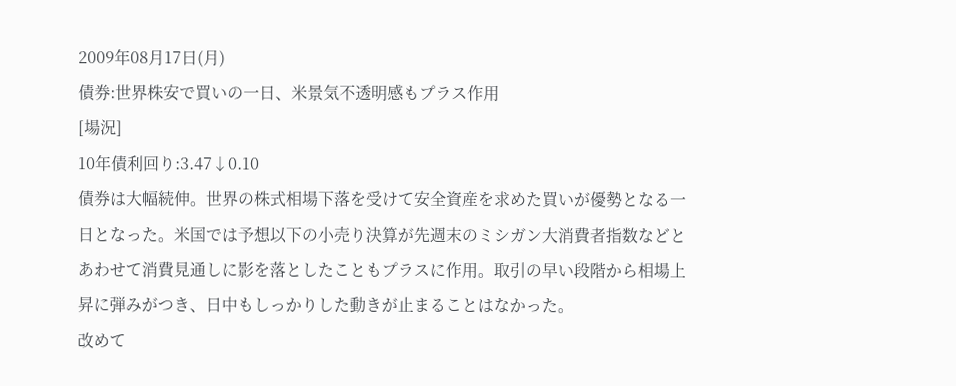2009年08月17日(月)
債券:世界株安で買いの一日、米景気不透明感もプラス作用
[場況]
10年債利回り:3.47↓0.10
債券は大幅続伸。世界の株式相場下落を受けて安全資産を求めた買いが優勢となる一日となった。米国では予想以下の小売り決算が先週末のミシガン大消費者指数などとあわせて消費見通しに影を落としたこともプラスに作用。取引の早い段階から相場上昇に弾みがつき、日中もしっかりした動きが止まることはなかった。
改めて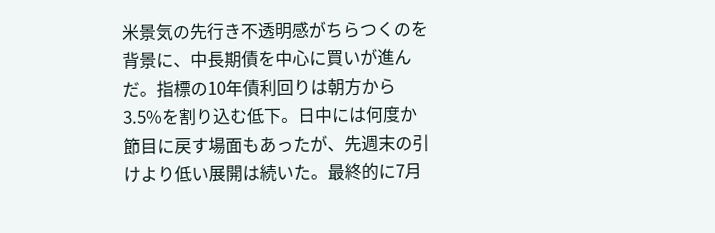米景気の先行き不透明感がちらつくのを背景に、中長期債を中心に買いが進んだ。指標の10年債利回りは朝方から3.5%を割り込む低下。日中には何度か節目に戻す場面もあったが、先週末の引けより低い展開は続いた。最終的に7月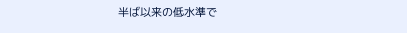半ば以来の低水準で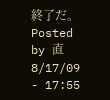終了だ。
Posted by 直 8/17/09 - 17:55